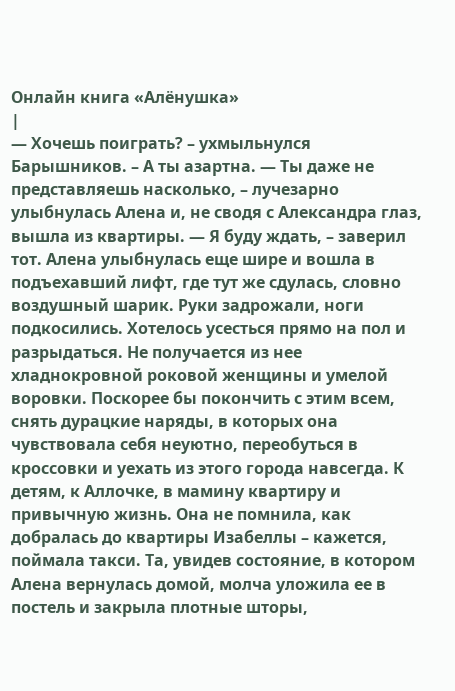Онлайн книга «Алёнушка»
|
— Хочешь поиграть? – ухмыльнулся Барышников. – А ты азартна. — Ты даже не представляешь насколько, – лучезарно улыбнулась Алена и, не сводя с Александра глаз, вышла из квартиры. — Я буду ждать, – заверил тот. Алена улыбнулась еще шире и вошла в подъехавший лифт, где тут же сдулась, словно воздушный шарик. Руки задрожали, ноги подкосились. Хотелось усесться прямо на пол и разрыдаться. Не получается из нее хладнокровной роковой женщины и умелой воровки. Поскорее бы покончить с этим всем, снять дурацкие наряды, в которых она чувствовала себя неуютно, переобуться в кроссовки и уехать из этого города навсегда. К детям, к Аллочке, в мамину квартиру и привычную жизнь. Она не помнила, как добралась до квартиры Изабеллы – кажется, поймала такси. Та, увидев состояние, в котором Алена вернулась домой, молча уложила ее в постель и закрыла плотные шторы,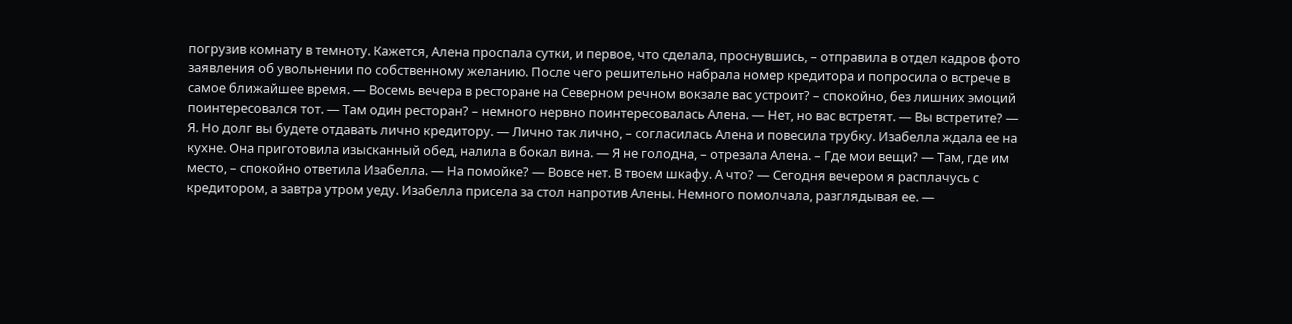погрузив комнату в темноту. Кажется, Алена проспала сутки, и первое, что сделала, проснувшись, – отправила в отдел кадров фото заявления об увольнении по собственному желанию. После чего решительно набрала номер кредитора и попросила о встрече в самое ближайшее время. — Восемь вечера в ресторане на Северном речном вокзале вас устроит? – спокойно, без лишних эмоций поинтересовался тот. — Там один ресторан? – немного нервно поинтересовалась Алена. — Нет, но вас встретят. — Вы встретите? — Я. Но долг вы будете отдавать лично кредитору. — Лично так лично, – согласилась Алена и повесила трубку. Изабелла ждала ее на кухне. Она приготовила изысканный обед, налила в бокал вина. — Я не голодна, – отрезала Алена. – Где мои вещи? — Там, где им место, – спокойно ответила Изабелла. — На помойке? — Вовсе нет. В твоем шкафу. А что? — Сегодня вечером я расплачусь с кредитором, а завтра утром уеду. Изабелла присела за стол напротив Алены. Немного помолчала, разглядывая ее. —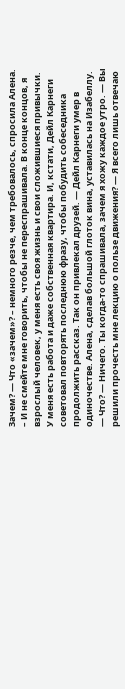Зачем? — Что «зачем»? – немного резче, чем требовалось, спросила Алена. – И не смейте мне говорить, чтобы не переспрашивала. В конце концов, я взрослый человек, у меня есть своя жизнь и свои сложившиеся привычки. У меня есть работа и даже собственная квартира. И, кстати, Дейл Карнеги советовал повторять последнюю фразу, чтобы побудить собеседника продолжить рассказ. Так он привлекал друзей. — Дейл Карнеги умер в одиночестве. Алена, сделав большой глоток вина, уставилась на Изабеллу. — Что? — Ничего. Ты когда-то спрашивала, зачем я хожу каждое утро. — Вы решили прочесть мне лекцию о пользе движения? — Я всего лишь отвечаю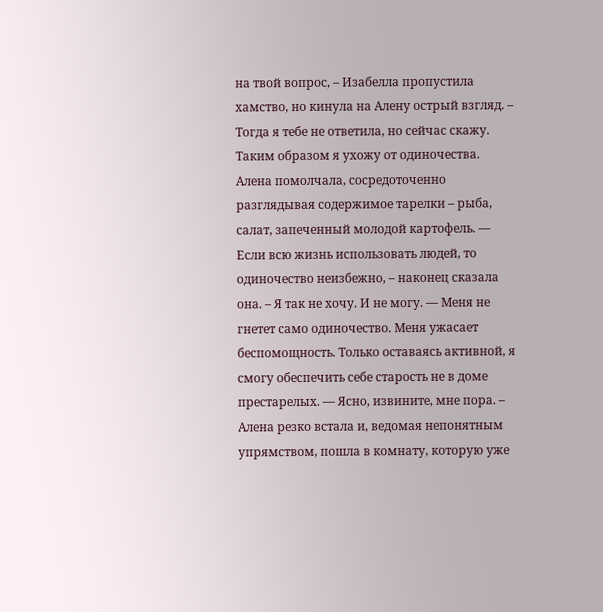на твой вопрос, – Изабелла пропустила хамство, но кинула на Алену острый взгляд. – Тогда я тебе не ответила, но сейчас скажу. Таким образом я ухожу от одиночества. Алена помолчала, сосредоточенно разглядывая содержимое тарелки – рыба, салат, запеченный молодой картофель. — Если всю жизнь использовать людей, то одиночество неизбежно, – наконец сказала она. – Я так не хочу. И не могу. — Меня не гнетет само одиночество. Меня ужасает беспомощность. Только оставаясь активной, я смогу обеспечить себе старость не в доме престарелых. — Ясно, извините, мне пора. – Алена резко встала и, ведомая непонятным упрямством, пошла в комнату, которую уже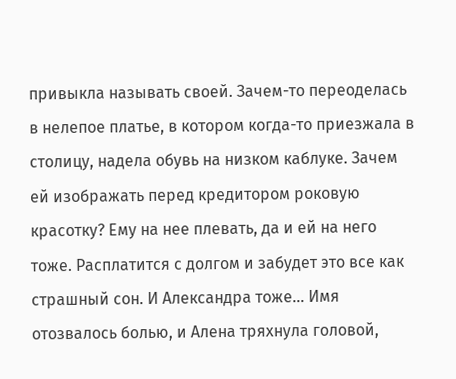привыкла называть своей. Зачем-то переоделась в нелепое платье, в котором когда-то приезжала в столицу, надела обувь на низком каблуке. Зачем ей изображать перед кредитором роковую красотку? Ему на нее плевать, да и ей на него тоже. Расплатится с долгом и забудет это все как страшный сон. И Александра тоже… Имя отозвалось болью, и Алена тряхнула головой,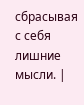сбрасывая с себя лишние мысли. |